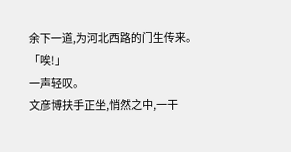余下一道,为河北西路的门生传来。
「唉!」
一声轻叹。
文彦博扶手正坐,悄然之中,一干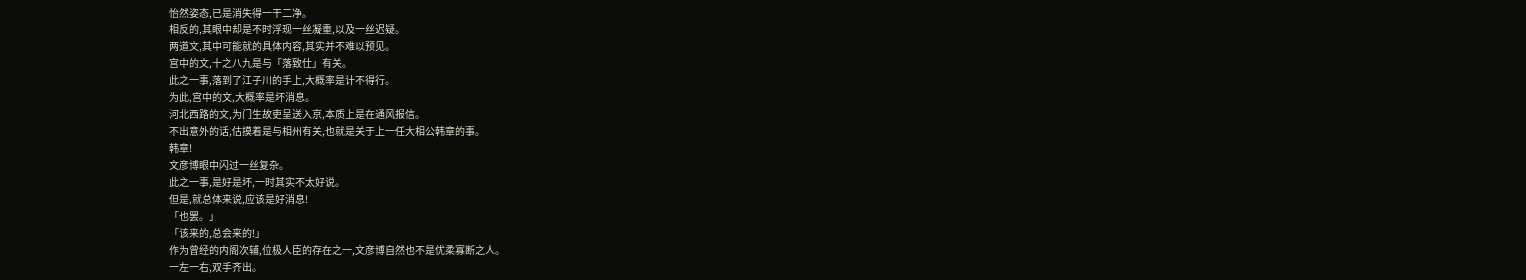怡然姿态,已是消失得一干二净。
相反的,其眼中却是不时浮现一丝凝重,以及一丝迟疑。
两道文,其中可能就的具体内容,其实并不难以预见。
宫中的文,十之八九是与「落致仕」有关。
此之一事,落到了江子川的手上,大概率是计不得行。
为此,宫中的文,大概率是坏消息。
河北西路的文,为门生故吏呈送入京,本质上是在通风报信。
不出意外的话,估摸着是与相州有关,也就是关于上一任大相公韩章的事。
韩章!
文彦博眼中闪过一丝复杂。
此之一事,是好是坏,一时其实不太好说。
但是,就总体来说,应该是好消息!
「也罢。」
「该来的,总会来的!」
作为曾经的内阁次辅,位极人臣的存在之一,文彦博自然也不是优柔寡断之人。
一左一右,双手齐出。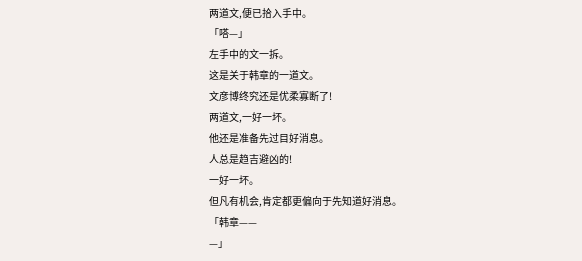两道文,便已拾入手中。
「嗒—」
左手中的文一拆。
这是关于韩章的一道文。
文彦博终究还是优柔寡断了!
两道文,一好一坏。
他还是准备先过目好消息。
人总是趋吉避凶的!
一好一坏。
但凡有机会,肯定都更偏向于先知道好消息。
「韩章——
—」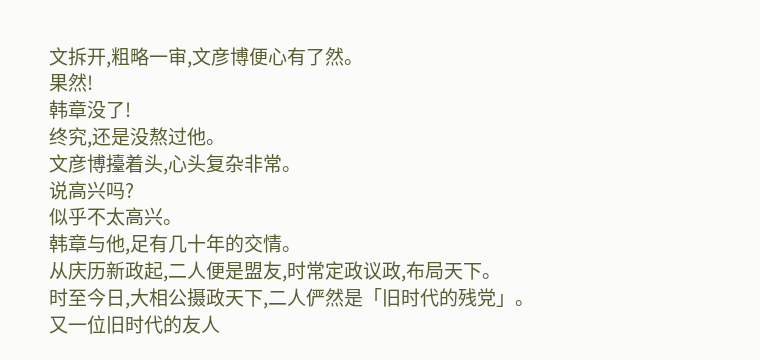文拆开,粗略一审,文彦博便心有了然。
果然!
韩章没了!
终究,还是没熬过他。
文彦博擡着头,心头复杂非常。
说高兴吗?
似乎不太高兴。
韩章与他,足有几十年的交情。
从庆历新政起,二人便是盟友,时常定政议政,布局天下。
时至今日,大相公摄政天下,二人俨然是「旧时代的残党」。
又一位旧时代的友人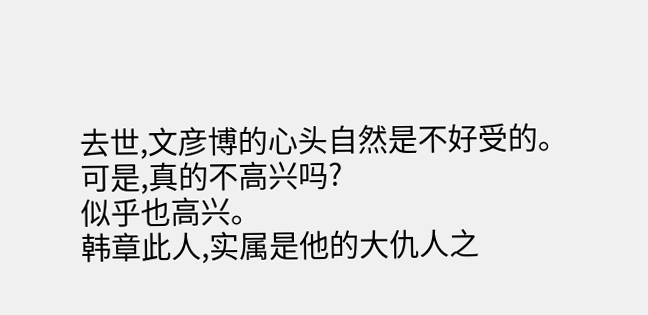去世,文彦博的心头自然是不好受的。
可是,真的不高兴吗?
似乎也高兴。
韩章此人,实属是他的大仇人之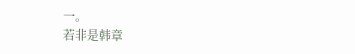一。
若非是韩章